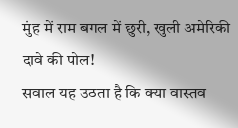मुंह में राम बगल में छुरी, खुली अमेरिकी दावे की पोल!
सवाल यह उठता है कि क्या वास्तव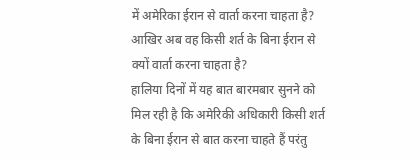में अमेरिका ईरान से वार्ता करना चाहता है? आखिर अब वह किसी शर्त के बिना ईरान से क्यों वार्ता करना चाहता है?
हालिया दिनों में यह बात बारमबार सुनने को मिल रही है कि अमेरिकी अधिकारी किसी शर्त के बिना ईरान से बात करना चाहते हैं परंतु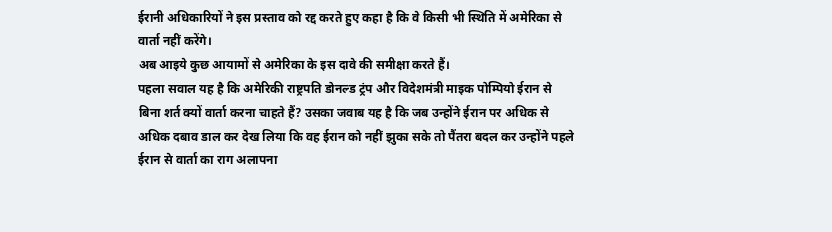ईरानी अधिकारियों ने इस प्रस्ताव को रद्द करते हुए कहा है कि वे किसी भी स्थिति में अमेरिका से वार्ता नहीं करेंगे।
अब आइये कुछ आयामों से अमेरिका के इस दावे की समीक्षा करते हैं।
पहला सवाल यह है कि अमेरिकी राष्ट्रपति डोनल्ड ट्रंप और विदेशमंत्री माइक पोम्पियो ईरान से बिना शर्त क्यों वार्ता करना चाहते हैं? उसका जवाब यह है कि जब उन्होंने ईरान पर अधिक से अधिक दबाव डाल कर देख लिया कि वह ईरान को नहीं झुका सके तो पैंतरा बदल कर उन्होंने पहले ईरान से वार्ता का राग अलापना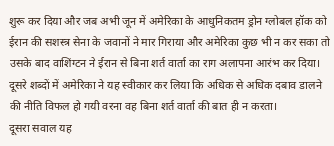शुरू कर दिया और जब अभी जून में अमेरिका के आधुनिकतम ड्रोन ग्लोबल हॉक को ईरान की सशस्त्र सेना के जवानों ने मार गिराया और अमेरिका कुछ भी न कर सका तो उसके बाद वाशिंग्टन ने ईरान से बिना शर्त वार्ता का राग अलापना आरंभ कर दिया।
दूसरे शब्दों में अमेरिका ने यह स्वीकार कर लिया कि अधिक से अधिक दबाव डालने की नीति विफल हो गयी वरना वह बिना शर्त वार्ता की बात ही न करता।
दूसरा सवाल यह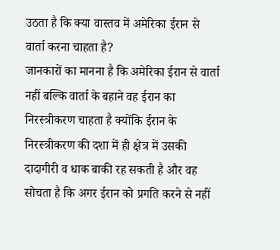उठता है कि क्या वास्तव में अमेरिका ईरान से वार्ता करना चाहता है?
जानकारों का मानना है कि अमेरिका ईरान से वार्ता नहीं बल्कि वार्ता के बहाने वह ईरान का निरस्त्रीकरण चाहता है क्योंकि ईरान के निरस्त्रीकरण की दशा में ही क्षेत्र में उसकी दादागीरी व धाक बाकी रह सकती है और वह सोचता है कि अगर ईरान को प्रगति करने से नहीं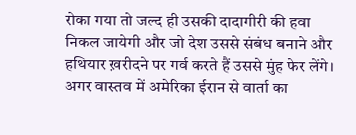रोका गया तो जल्द ही उसकी दादागीरी की हवा निकल जायेगी और जो देश उससे संबंध बनाने और हथियार ख़रीदने पर गर्व करते हैं उससे मुंह फेर लेंगे।
अगर वास्तव में अमेरिका ईरान से वार्ता का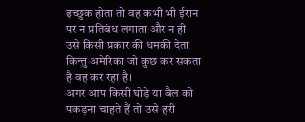इच्छुक होता तो वह कभी भी ईरान पर न प्रतिबंध लगाता और न ही उसे किसी प्रकार की धमकी देता किन्तु अमेरिका जो कुछ कर सकता है वह कर रहा है।
अगर आप किसी घोड़े या बैल को पकड़ना चाहते हैं तो उसे हरी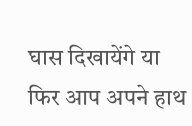घास दिखायेंगे या फिर आप अपने हाथ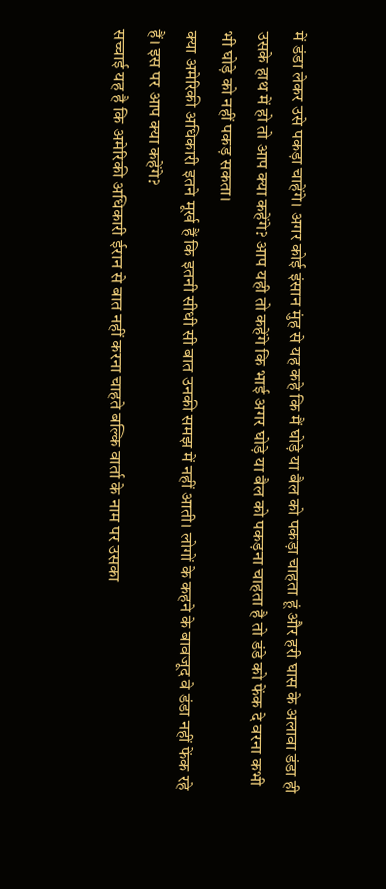में डंडा लेकर उसे पकड़ा चाहेंगे। अगर कोई इंसान मुंह से यह कहे कि मैं घोड़े या बैल को पकड़ा चाहता हूं और हरी घास के अलावा डंडा ही उसके हाथ में हो तो आप क्या कहेंगे? आप यही तो कहेंगे कि भाई अगर घोड़े या बैल को पकड़ना चाहता है तो डंडे को फेंक दे वरना कभी भी घोड़े को नहीं पकड़ सकता।
क्या अमेरिकी अधिकारी इतने मूर्ख हैं कि इतनी सीधी सी बात उनकी समझ में नहीं आती। लोगों के कहने के बावजूद वे डंडा नहीं फेंक रहे हैं। इस पर आप क्या कहेंगे?
सच्चाई यह है कि अमेरिकी अधिकारी ईरान से बात नहीं करना चाहते बल्कि वार्ता के नाम पर उसका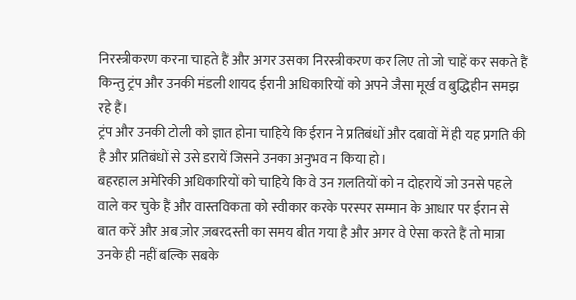निरस्त्रीकरण करना चाहते हैं और अगर उसका निरस्त्रीकरण कर लिए तो जो चाहें कर सकते हैं किन्तु ट्रंप और उनकी मंडली शायद ईरानी अधिकारियों को अपने जैसा मूर्ख व बुद्धिहीन समझ रहे हैं।
ट्रंप और उनकी टोली को ज्ञात होना चाहिये कि ईरान ने प्रतिबंधों और दबावों में ही यह प्रगति की है और प्रतिबंधों से उसे डरायें जिसने उनका अनुभव न किया हो।
बहरहाल अमेरिकी अधिकारियों को चाहिये कि वे उन ग़लतियों को न दोहरायें जो उनसे पहले वाले कर चुके हैं और वास्तविकता को स्वीकार करके परस्पर सम्मान के आधार पर ईरान से बात करें और अब ज़ोर ज़बरदस्ती का समय बीत गया है और अगर वे ऐसा करते हैं तो मात्रा उनके ही नहीं बल्कि सबके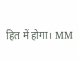हित में होगा। MM